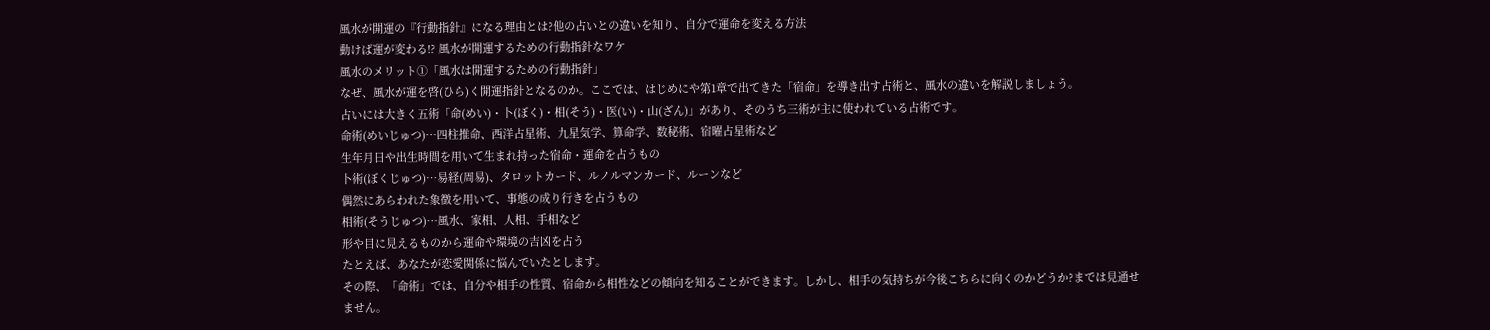風水が開運の『行動指針』になる理由とは?他の占いとの違いを知り、自分で運命を変える方法
動けば運が変わる!? 風水が開運するための行動指針なワケ
風水のメリット①「風水は開運するための行動指針」
なぜ、風水が運を啓(ひら)く開運指針となるのか。ここでは、はじめにや第1章で出てきた「宿命」を導き出す占術と、風水の違いを解説しましょう。
占いには大きく五術「命(めい)・卜(ぼく)・相(そう)・医(い)・山(ざん)」があり、そのうち三術が主に使われている占術です。
命術(めいじゅつ)…四柱推命、西洋占星術、九星気学、算命学、数秘術、宿曜占星術など
生年月日や出生時間を用いて生まれ持った宿命・運命を占うもの
卜術(ぼくじゅつ)…易経(周易)、タロットカード、ルノルマンカード、ルーンなど
偶然にあらわれた象徴を用いて、事態の成り行きを占うもの
相術(そうじゅつ)…風水、家相、人相、手相など
形や目に見えるものから運命や環境の吉凶を占う
たとえば、あなたが恋愛関係に悩んでいたとします。
その際、「命術」では、自分や相手の性質、宿命から相性などの傾向を知ることができます。しかし、相手の気持ちが今後こちらに向くのかどうか?までは見通せません。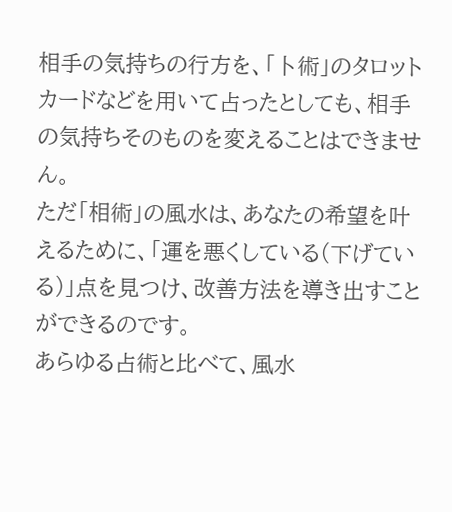相手の気持ちの行方を、「卜術」のタロットカードなどを用いて占ったとしても、相手の気持ちそのものを変えることはできません。
ただ「相術」の風水は、あなたの希望を叶えるために、「運を悪くしている(下げている)」点を見つけ、改善方法を導き出すことができるのです。
あらゆる占術と比べて、風水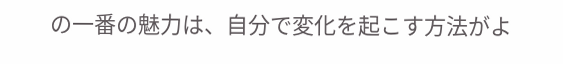の一番の魅力は、自分で変化を起こす方法がよ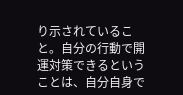り示されていること。自分の行動で開運対策できるということは、自分自身で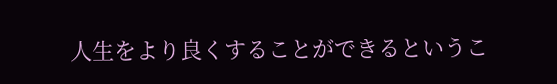人生をより良くすることができるというこ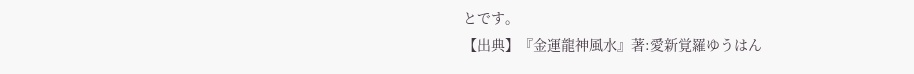とです。
【出典】『金運龍神風水』著:愛新覚羅ゆうはん